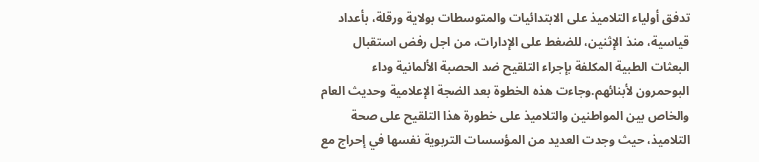تدفق أولياء التلاميذ على الابتدائيات والمتوسطات بولاية ورقلة، بأعداد قياسية، منذ الإثنين، للضغط على الإدارات، من اجل رفض استقبال البعثات الطبية المكلفة بإجراء التلقيح ضد الحصبة الألمانية وداء البوحمرون لأبنائهم.وجاءت هذه الخطوة بعد الضجة الإعلامية وحديث العام والخاص بين المواطنين والتلاميذ على خطورة هذا التلقيح على صحة التلاميذ، حيث وجدت العديد من المؤسسات التربوية نفسها في إحراج مع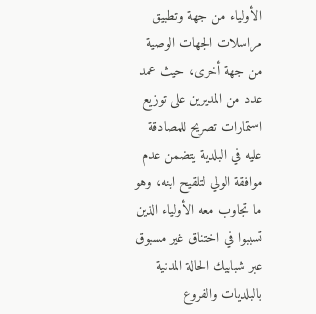الأولياء من جهة وتطبيق مراسلات الجهات الوصية من جهة أخرى، حيث عمد عدد من المديرين على توزيع استمارات تصريح للمصادقة عليه في البلدية يتضمن عدم موافقة الولي لتلقيح ابنه، وهو ما تجاوب معه الأولياء الذين تسببوا في اختناق غير مسبوق عبر شبابيك الحالة المدنية بالبلديات والفروع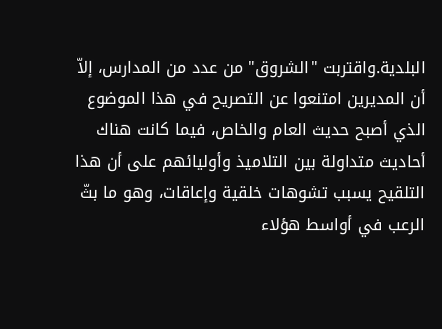البلدية.واقتربت "الشروق" من عدد من المدارس، إلاّ أن المديرين امتنعوا عن التصريح في هذا الموضوع الذي أصبح حديث العام والخاص، فيما كانت هناك أحاديث متداولة بين التلاميذ وأوليائهم على أن هذا التلقيح يسبب تشوهات خلقية وإعاقات، وهو ما بثّ الرعب في أواسط هؤلاء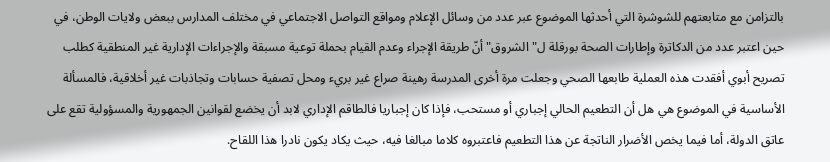بالتزامن مع متابعتهم للشوشرة التي أحدثها الموضوع عبر عدد من وسائل الإعلام ومواقع التواصل الاجتماعي في مختلف المدارس ببعض ولايات الوطن، في حين اعتبر عدد من الدكاترة وإطارات الصحة بورقلة ل"الشروق" أنّ طريقة الإجراء وعدم القيام بحملة توعية مسبقة والإجراءات الإدارية غير المنطقية كطلب تصريح أبوي أفقدت هذه العملية طابعها الصحي وجعلت مرة أخرى المدرسة رهينة صراع غير بريء ومحل تصفية حسابات وتجاذبات غير أخلاقية، فالمسألة الأساسية في الموضوع هي هل أن التطعيم الحالي إجباري أو مستحب، فإذا كان إجباريا فالطاقم الإداري لابد أن يخضع لقوانين الجمهورية والمسؤولية تقع على عاتق الدولة، أما فيما يخص الأضرار الناتجة عن هذا التطعيم فاعتبروه كلاما مبالغا فيه، حيث يكاد يكون نادرا هذا اللقاح.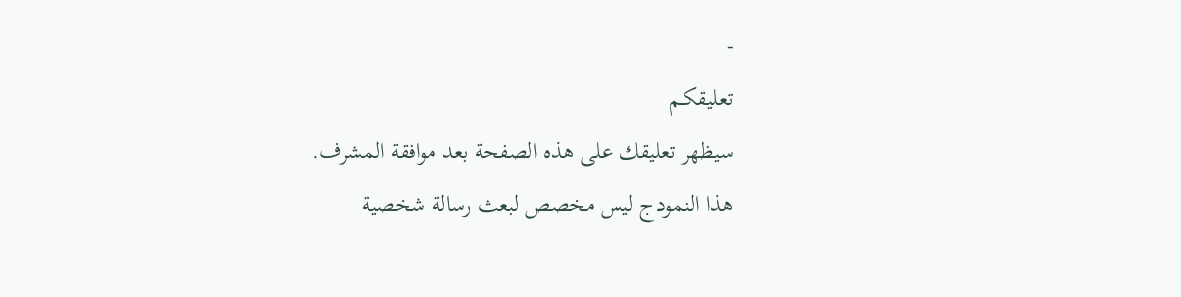-
تعليقكـم
سيظهر تعليقك على هذه الصفحة بعد موافقة المشرف.
هذا النمودج ليس مخصص لبعث رسالة شخصية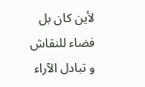لأين كان بل فضاء للنقاش و تبادل الآراء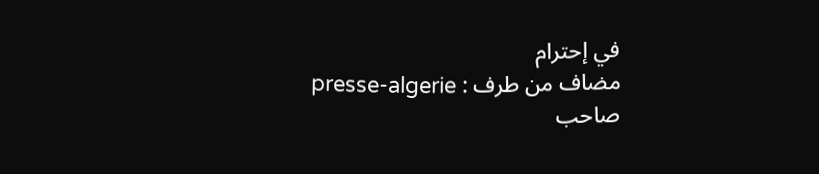في إحترام
مضاف من طرف : presse-algerie
صاحب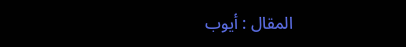المقال : أيوب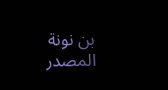بن نونة
المصدر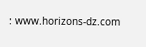: www.horizons-dz.com